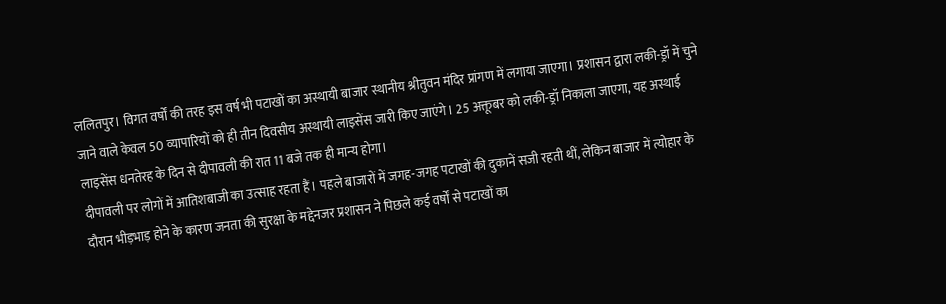ललितपुर। विगत वर्षों की तरह इस वर्ष भी पटाखों का अस्थायी बाजार स्थानीय श्रीतुवन मंदिर प्रांगण में लगाया जाएगा। प्रशासन द्वारा लकी-ड्रॉ में चुने जाने वाले केवल 50 व्यापारियों को ही तीन दिवसीय अस्थायी लाइसेंस जारी किए जाएंगे। 25 अक्तूबर को लकी-ड्रॉ निकाला जाएगा, यह अस्थाई लाइसेंस धनतेरह के दिन से दीपावली की रात 11 बजे तक ही मान्य होगा।
दीपावली पर लोगों में आतिशबाजी का उत्साह रहता हैं। पहले बाजारों में जगह-जगह पटाखों की दुकानें सजी रहती थीं, लेकिन बाजार में त्योहार के दौरान भीड़भाड़ होने के कारण जनता की सुरक्षा के मद्देनजर प्रशासन ने पिछले कई वर्षों से पटाखों का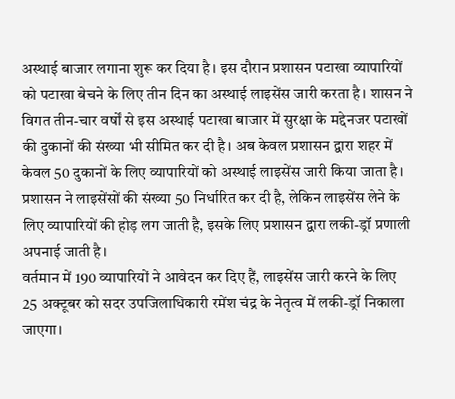अस्थाई बाजार लगाना शुरू कर दिया है। इस दौरान प्रशासन पटाखा व्यापारियों को पटाखा बेचने के लिए तीन दिन का अस्थाई लाइसेंस जारी करता है। शासन ने विगत तीन-चार वर्षों से इस अस्थाई पटाखा बाजार में सुरक्षा के मद्देनजर पटाखों की दुकानों की संख्या भी सीमित कर दी है। अब केवल प्रशासन द्वारा शहर में केवल 50 दुकानों के लिए व्यापारियों को अस्थाई लाइसेंस जारी किया जाता है। प्रशासन ने लाइसेंसों की संख्या 50 निर्धारित कर दी है, लेकिन लाइसेंस लेने के लिए व्यापारियों की होड़ लग जाती है, इसके लिए प्रशासन द्वारा लकी-ड्रॉ प्रणाली अपनाई जाती है।
वर्तमान में 190 व्यापारियों ने आवेदन कर दिए हैं, लाइसेंस जारी करने के लिए 25 अक्टूबर को सदर उपजिलाधिकारी रमेंश चंद्र के नेतृत्व में लकी-ड्रॉ निकाला जाएगा।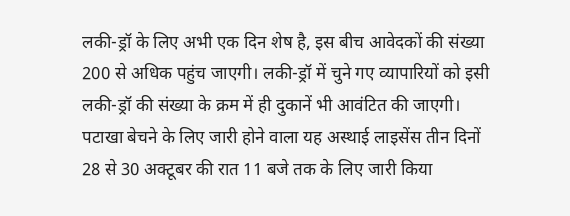लकी-ड्रॉ के लिए अभी एक दिन शेष है, इस बीच आवेदकों की संख्या 200 से अधिक पहुंच जाएगी। लकी-ड्रॉ में चुने गए व्यापारियों को इसी लकी-ड्रॉ की संख्या के क्रम में ही दुकानें भी आवंटित की जाएगी। पटाखा बेचने के लिए जारी होने वाला यह अस्थाई लाइसेंस तीन दिनों 28 से 30 अक्टूबर की रात 11 बजे तक के लिए जारी किया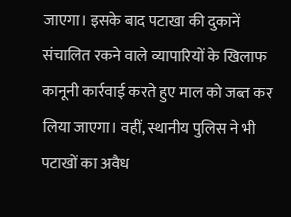जाएगा। इसके बाद पटाखा की दुकानें संचालित रकने वाले व्यापारियों के खिलाफ कानूनी कार्रवाई करते हुए माल को जब्त कर लिया जाएगा। वहीं, स्थानीय पुलिस ने भी पटाखों का अवैध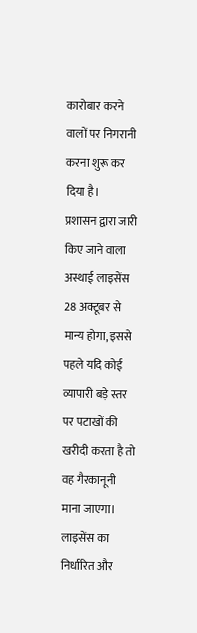कारोबार करने वालों पर निगरानी करना शुरू कर दिया है।
प्रशासन द्वारा जारी किए जाने वाला अस्थाई लाइसेंस 28 अक्टूबर से मान्य होगा, इससे पहले यदि कोई व्यापारी बड़े स्तर पर पटाखों की खरीदी करता है तो वह गैरकानूनी माना जाएगा। लाइसेंस का निर्धारित और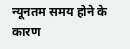न्यूनतम समय होने के कारण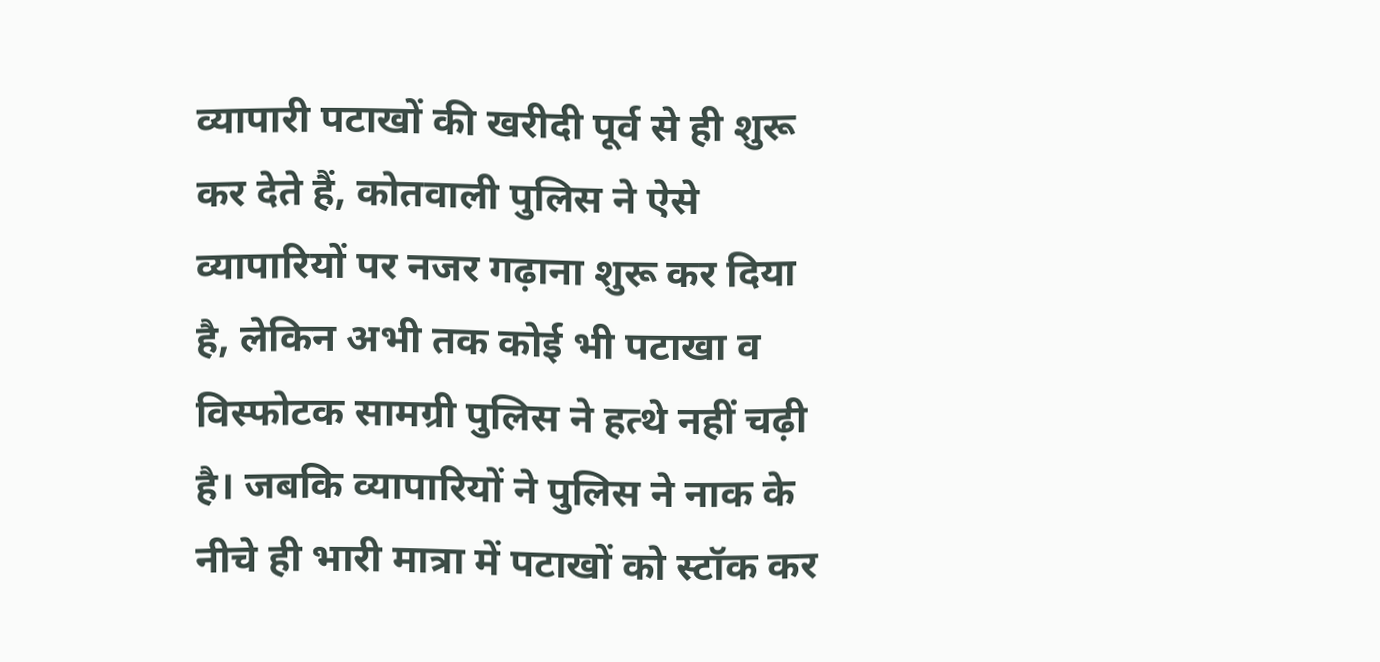व्यापारी पटाखों की खरीदी पूर्व से ही शुरू कर देते हैं, कोतवाली पुलिस ने ऐसे व्यापारियों पर नजर गढ़ाना शुरू कर दिया है, लेकिन अभी तक कोई भी पटाखा व विस्फोटक सामग्री पुलिस ने हत्थे नहीं चढ़ी है। जबकि व्यापारियों ने पुलिस ने नाक के नीचे ही भारी मात्रा में पटाखों को स्टॉक कर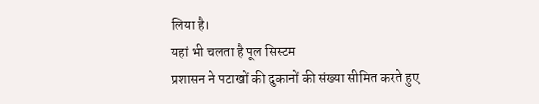लिया है।
यहां भी चलता है पूल सिस्टम
प्रशासन ने पटाखों की दुकानों की संख्या सीमित करते हुए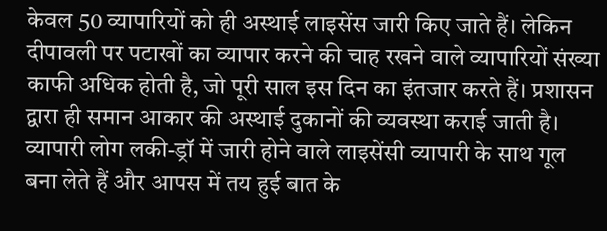केवल 50 व्यापारियों को ही अस्थाई लाइसेंस जारी किए जाते हैं। लेकिन दीपावली पर पटाखों का व्यापार करने की चाह रखने वाले व्यापारियों संख्या काफी अधिक होती है, जो पूरी साल इस दिन का इंतजार करते हैं। प्रशासन द्वारा ही समान आकार की अस्थाई दुकानों की व्यवस्था कराई जाती है। व्यापारी लोग लकी-ड्रॉ में जारी होने वाले लाइसेंसी व्यापारी के साथ गूल बना लेते हैं और आपस में तय हुई बात के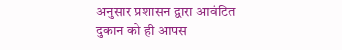अनुसार प्रशासन द्वारा आवंटित दुकान को ही आपस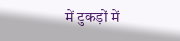में टुकड़ों में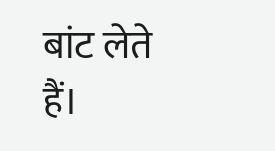बांट लेते हैं।